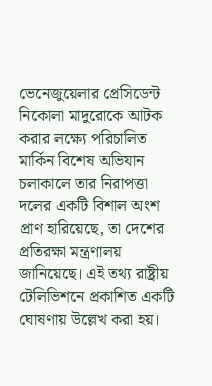ভেনেজুয়েলার প্রেসিডেন্ট নিকোলা মাদুরোকে আটক করার লক্ষ্যে পরিচালিত মার্কিন বিশেষ অভিযান চলাকালে তার নিরাপত্তা দলের একটি বিশাল অংশ প্রাণ হারিয়েছে, তা দেশের প্রতিরক্ষা মন্ত্রণালয় জানিয়েছে। এই তথ্য রাষ্ট্রীয় টেলিভিশনে প্রকাশিত একটি ঘোষণায় উল্লেখ করা হয়।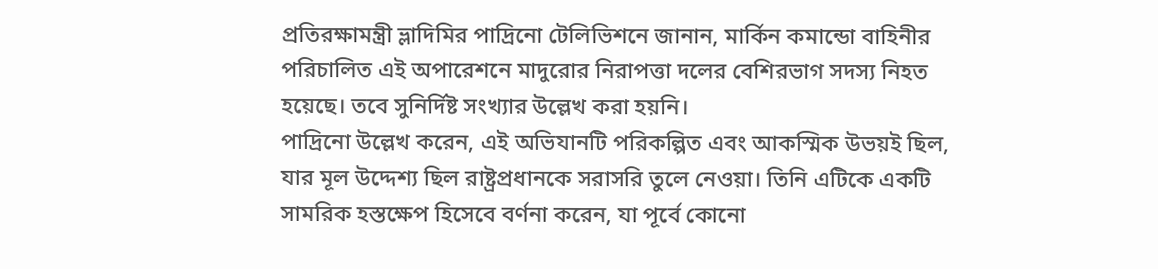প্রতিরক্ষামন্ত্রী ভ্লাদিমির পাদ্রিনো টেলিভিশনে জানান, মার্কিন কমান্ডো বাহিনীর পরিচালিত এই অপারেশনে মাদুরোর নিরাপত্তা দলের বেশিরভাগ সদস্য নিহত হয়েছে। তবে সুনির্দিষ্ট সংখ্যার উল্লেখ করা হয়নি।
পাদ্রিনো উল্লেখ করেন, এই অভিযানটি পরিকল্পিত এবং আকস্মিক উভয়ই ছিল, যার মূল উদ্দেশ্য ছিল রাষ্ট্রপ্রধানকে সরাসরি তুলে নেওয়া। তিনি এটিকে একটি সামরিক হস্তক্ষেপ হিসেবে বর্ণনা করেন, যা পূর্বে কোনো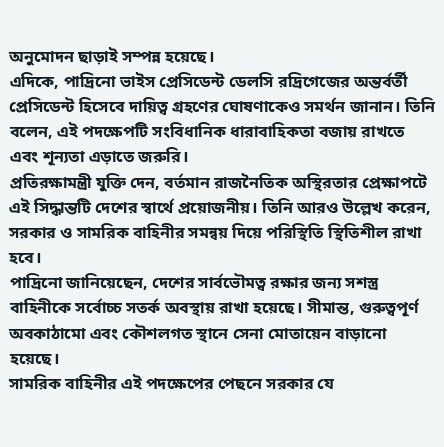অনুমোদন ছাড়াই সম্পন্ন হয়েছে।
এদিকে, পাদ্রিনো ভাইস প্রেসিডেন্ট ডেলসি রদ্রিগেজের অন্তর্বর্তী প্রেসিডেন্ট হিসেবে দায়িত্ব গ্রহণের ঘোষণাকেও সমর্থন জানান। তিনি বলেন, এই পদক্ষেপটি সংবিধানিক ধারাবাহিকতা বজায় রাখতে এবং শূন্যতা এড়াতে জরুরি।
প্রতিরক্ষামন্ত্রী যুক্তি দেন, বর্তমান রাজনৈতিক অস্থিরতার প্রেক্ষাপটে এই সিদ্ধান্তটি দেশের স্বার্থে প্রয়োজনীয়। তিনি আরও উল্লেখ করেন, সরকার ও সামরিক বাহিনীর সমন্বয় দিয়ে পরিস্থিতি স্থিতিশীল রাখা হবে।
পাদ্রিনো জানিয়েছেন, দেশের সার্বভৌমত্ব রক্ষার জন্য সশস্ত্র বাহিনীকে সর্বোচ্চ সতর্ক অবস্থায় রাখা হয়েছে। সীমান্ত, গুরুত্বপূর্ণ অবকাঠামো এবং কৌশলগত স্থানে সেনা মোতায়েন বাড়ানো হয়েছে।
সামরিক বাহিনীর এই পদক্ষেপের পেছনে সরকার যে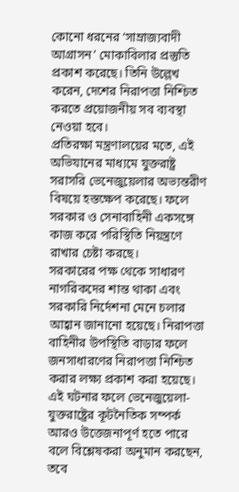কোনো ধরনের ‘সাম্রাজ্যবাদী আগ্রাসন’ মোকাবিলার প্রস্তুতি প্রকাশ করেছে। তিনি উল্লেখ করেন, দেশের নিরাপত্তা নিশ্চিত করতে প্রয়োজনীয় সব ব্যবস্থা নেওয়া হবে।
প্রতিরক্ষা মন্ত্রণালয়ের মতে, এই অভিযানের মাধ্যমে যুক্তরাষ্ট্র সরাসরি ভেনেজুয়েলার অভ্যন্তরীণ বিষয়ে হস্তক্ষেপ করেছে। ফলে সরকার ও সেনাবাহিনী একসঙ্গে কাজ করে পরিস্থিতি নিয়ন্ত্রণে রাখার চেষ্টা করছে।
সরকারের পক্ষ থেকে সাধারণ নাগরিকদের শান্ত থাকা এবং সরকারি নির্দেশনা মেনে চলার আহ্বান জানানো হয়েছে। নিরাপত্তা বাহিনীর উপস্থিতি বাড়ার ফলে জনসাধারণের নিরাপত্তা নিশ্চিত করার লক্ষ্য প্রকাশ করা হয়েছে।
এই ঘটনার ফলে ভেনেজুয়েলা-যুক্তরাষ্ট্রের কূটনৈতিক সম্পর্ক আরও উত্তেজনাপূর্ণ হতে পারে বলে বিশ্লেষকরা অনুমান করছেন, তবে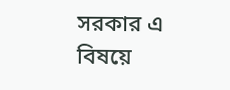সরকার এ বিষয়ে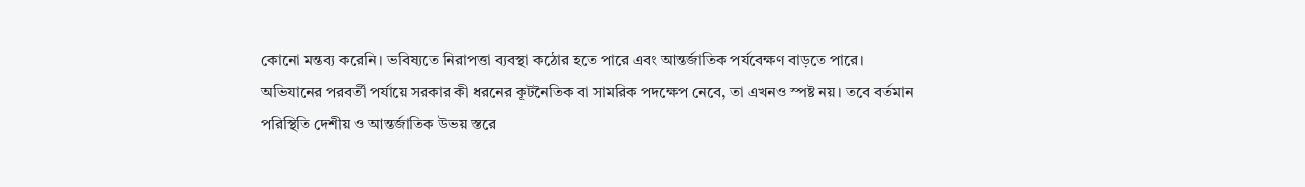কোনো মন্তব্য করেনি। ভবিষ্যতে নিরাপত্তা ব্যবস্থা কঠোর হতে পারে এবং আন্তর্জাতিক পর্যবেক্ষণ বাড়তে পারে।
অভিযানের পরবর্তী পর্যায়ে সরকার কী ধরনের কূটনৈতিক বা সামরিক পদক্ষেপ নেবে, তা এখনও স্পষ্ট নয়। তবে বর্তমান পরিস্থিতি দেশীয় ও আন্তর্জাতিক উভয় স্তরে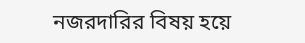নজরদারির বিষয় হয়ে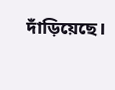দাঁড়িয়েছে।